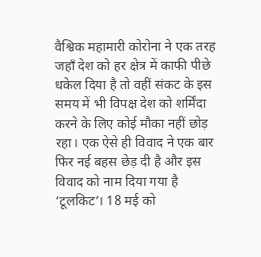वैश्विक महामारी कोरोना ने एक तरह जहाँ देश को हर क्षेत्र में काफी पीछे धकेल दिया है तो वहीं संकट के इस समय में भी विपक्ष देश को शर्मिंदा करने के लिए कोई मौका नहीं छोड़ रहा। एक ऐसे ही विवाद ने एक बार फिर नई बहस छेड़ दी है और इस विवाद को नाम दिया गया है ‘टूलकिट’। 18 मई को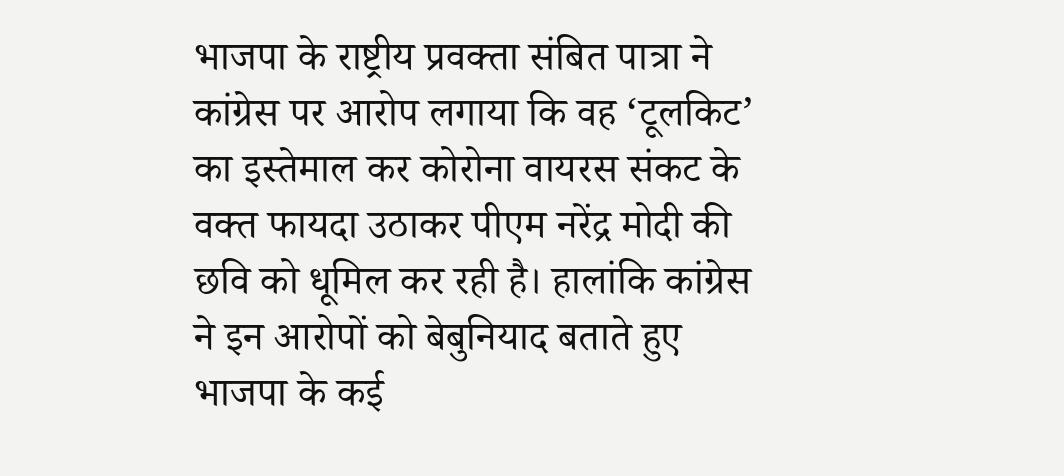भाजपा के राष्ट्रीय प्रवक्ता संबित पात्रा ने कांग्रेस पर आरोप लगाया कि वह ‘टूलकिट’ का इस्तेमाल कर कोरोना वायरस संकट के वक्त फायदा उठाकर पीएम नरेंद्र मोदी की छवि को धूमिल कर रही है। हालांकि कांग्रेस ने इन आरोपों को बेबुनियाद बताते हुए भाजपा के कई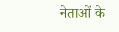नेताओं के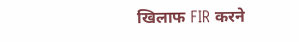खिलाफ FIR करने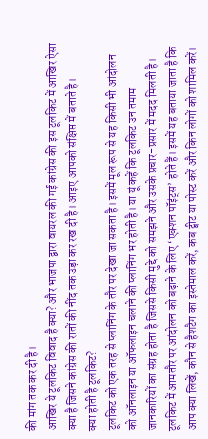की मांग तक कर दी है।
आखिर ये टूलकिट विवाद है क्या? और भाजपा द्वारा वायरल की गई कांग्रेस की इस टूलकिट में आखिर ऐसा क्या है जिसने कांग्रेस की रातों की नींद तक उड़ा कर रख दी है। आइए आपको संक्षिप्त में बताते है।
क्या होती है टूलकिट?
टूलकिट को एक तरह से प्लानिंग के तौर पर देखा जा सकता है। इसमें मूल रूप से यह किसी भी आंदोलन को ऑनलाइन या ऑफलाइन चलाने की प्लानिंग भर होती है। या यूं कहें कि टूलकिट उन तमाम जानकारियों का संग्रह होता है जिससे किसी मुद्दे को समझने और उसके प्रचार-प्रसार में मदद मिलती है। टूलकिट में आमतौर पर आंदोलन को बढ़ाने के लिए ‘एक्शन पॉइंट्स’ होते हैं। इसमें यह बताया जाता है कि आप क्या लिखें, कौन से हैशटैग का इस्तेमाल करें, कब ट्वीट या पोस्ट करें और किन लोगों को शामिल करें।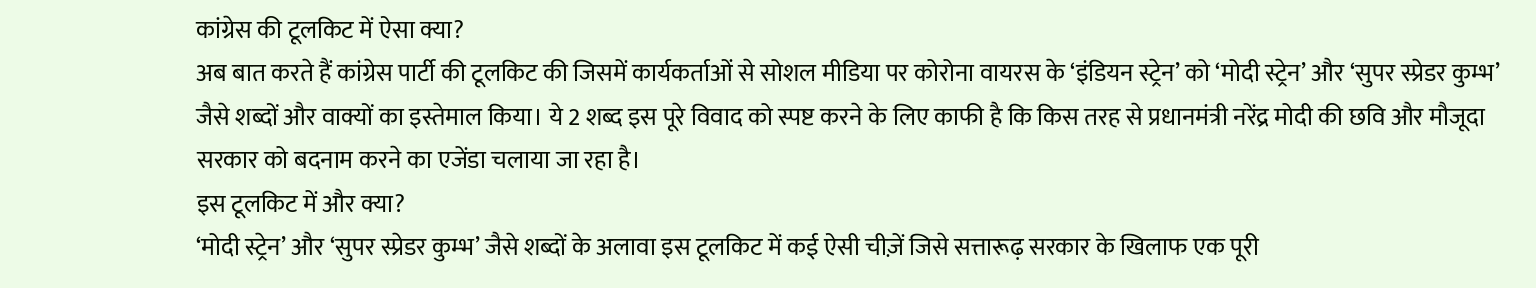कांग्रेस की टूलकिट में ऐसा क्या?
अब बात करते हैं कांग्रेस पार्टी की टूलकिट की जिसमें कार्यकर्ताओं से सोशल मीडिया पर कोरोना वायरस के ‘इंडियन स्ट्रेन’ को ‘मोदी स्ट्रेन’ और ‘सुपर स्प्रेडर कुम्भ’ जैसे शब्दों और वाक्यों का इस्तेमाल किया। ये 2 शब्द इस पूरे विवाद को स्पष्ट करने के लिए काफी है कि किस तरह से प्रधानमंत्री नरेंद्र मोदी की छवि और मौजूदा सरकार को बदनाम करने का एजेंडा चलाया जा रहा है।
इस टूलकिट में और क्या?
‘मोदी स्ट्रेन’ और ‘सुपर स्प्रेडर कुम्भ’ जैसे शब्दों के अलावा इस टूलकिट में कई ऐसी चीज़ें जिसे सत्तारूढ़ सरकार के खिलाफ एक पूरी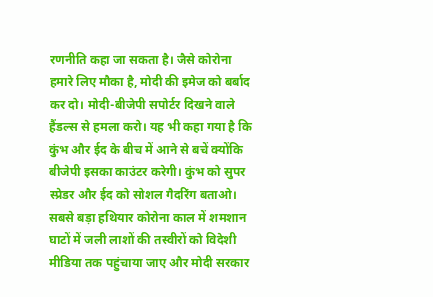रणनीति कहा जा सकता है। जैसे कोरोना हमारे लिए मौका है, मोदी की इमेज को बर्बाद कर दो। मोदी-बीजेपी सपोर्टर दिखने वाले हैंडल्स से हमला करो। यह भी कहा गया है कि कुंभ और ईद के बीच में आने से बचें क्योंकि बीजेपी इसका काउंटर करेगी। कुंभ को सुपर स्प्रेडर और ईद को सोशल गैदरिंग बताओ। सबसे बड़ा हथियार कोरोना काल में शमशान घाटों में जली लाशों की तस्वीरों को विदेशी मीडिया तक पहुंचाया जाए और मोदी सरकार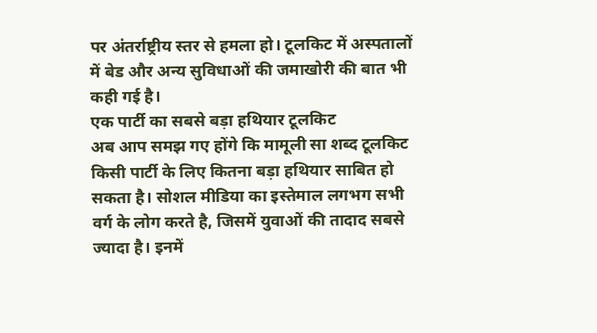पर अंतर्राष्ट्रीय स्तर से हमला हो। टूलकिट में अस्पतालों में बेड और अन्य सुविधाओं की जमाखोरी की बात भी कही गई है।
एक पार्टी का सबसे बड़ा हथियार टूलकिट
अब आप समझ गए होंगे कि मामूली सा शब्द टूलकिट किसी पार्टी के लिए कितना बड़ा हथियार साबित हो सकता है। सोशल मीडिया का इस्तेमाल लगभग सभी वर्ग के लोग करते है, जिसमें युवाओं की तादाद सबसे ज्यादा है। इनमें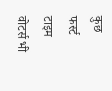कुछ फर्स्ट टाइम वोटर्स भी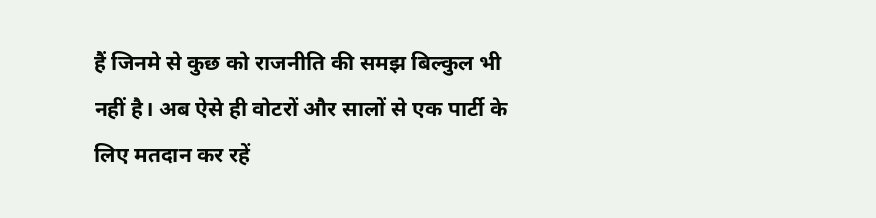हैं जिनमे से कुछ को राजनीति की समझ बिल्कुल भी नहीं है। अब ऐसे ही वोटरों और सालों से एक पार्टी के लिए मतदान कर रहें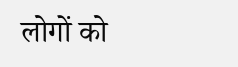लोगों को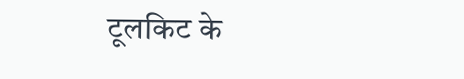टूलकिट के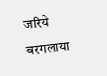जरिये बरगलाया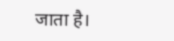जाता है।